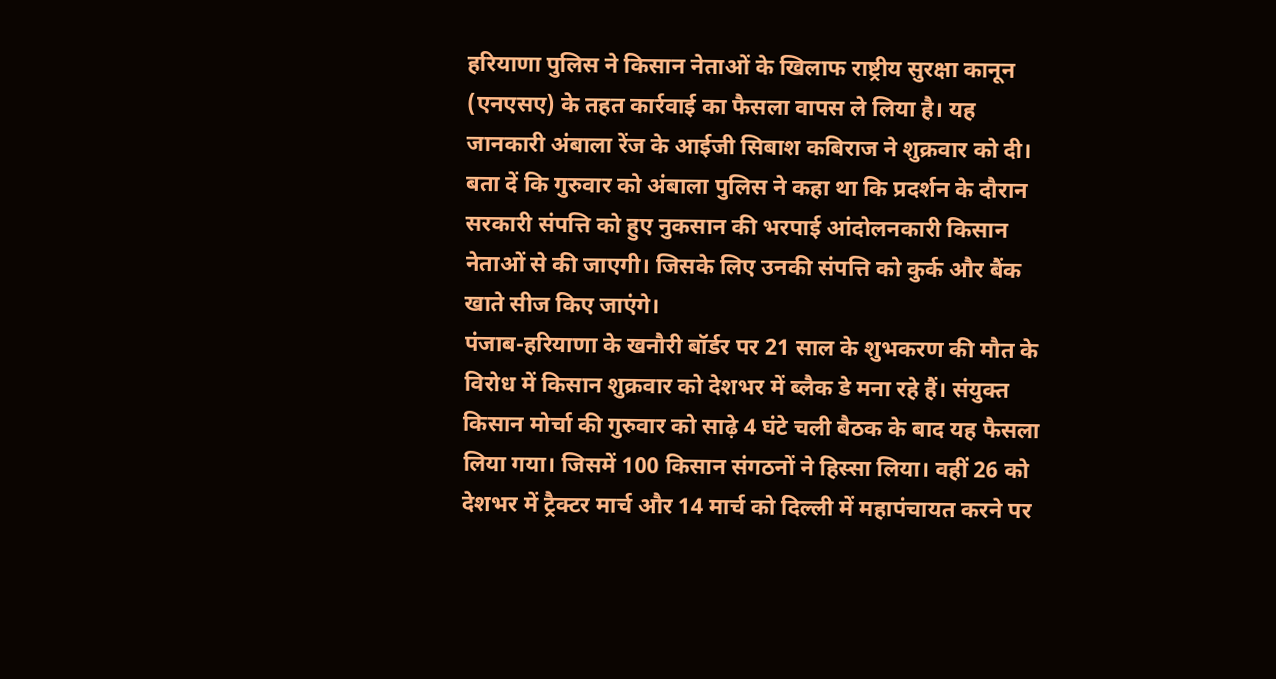हरियाणा पुलिस ने किसान नेताओं के खिलाफ राष्ट्रीय सुरक्षा कानून (एनएसए) के तहत कार्रवाई का फैसला वापस ले लिया है। यह जानकारी अंबाला रेंज के आईजी सिबाश कबिराज ने शुक्रवार को दी। बता दें कि गुरुवार को अंबाला पुलिस ने कहा था कि प्रदर्शन के दौरान सरकारी संपत्ति को हुए नुकसान की भरपाई आंदोलनकारी किसान नेताओं से की जाएगी। जिसके लिए उनकी संपत्ति को कुर्क और बैंक खाते सीज किए जाएंगे।
पंजाब-हरियाणा के खनौरी बॉर्डर पर 21 साल के शुभकरण की मौत के विरोध में किसान शुक्रवार को देशभर में ब्लैक डे मना रहे हैं। संयुक्त किसान मोर्चा की गुरुवार को साढ़े 4 घंटे चली बैठक के बाद यह फैसला लिया गया। जिसमें 100 किसान संगठनों ने हिस्सा लिया। वहीं 26 को देशभर में ट्रैक्टर मार्च और 14 मार्च को दिल्ली में महापंचायत करने पर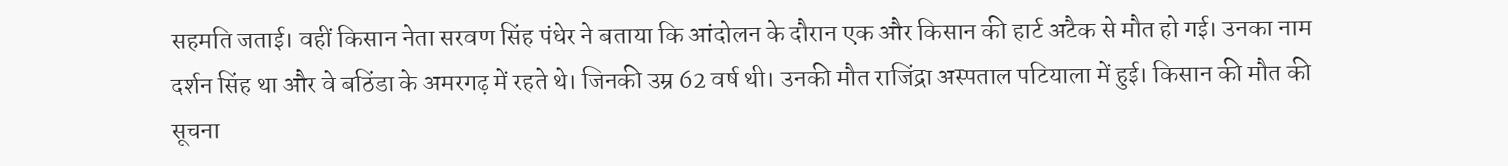सहमति जताई। वहीं किसान नेता सरवण सिंह पंधेर ने बताया कि आंदोलन के दौरान एक और किसान की हार्ट अटैक से मौत हो गई। उनका नाम दर्शन सिंह था और वे बठिंडा के अमरगढ़ में रहते थे। जिनकी उम्र 62 वर्ष थी। उनकी मौत राजिंद्रा अस्पताल पटियाला में हुई। किसान की मौत की सूचना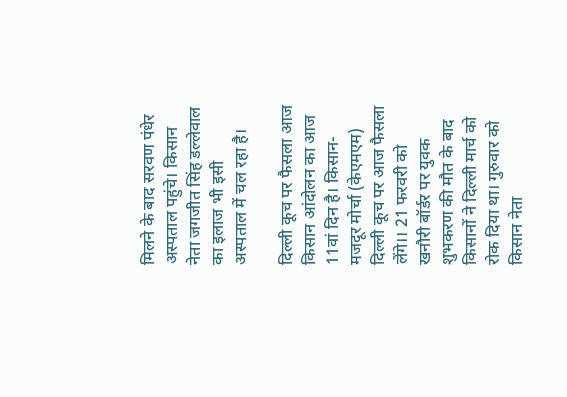मिलने के बाद सरवण पंधेर अस्पताल पहुंचे। किसान नेता जगजीत सिंह डल्लेवाल का इलाज भी इसी अस्पताल में चल रहा है।

दिल्ली कूच पर फैसला आज
किसान आंदोलन का आज 11वां दिन है। किसान-मजदूर मोर्चा (केएमएम) दिल्ली कूच पर आज फैसला लेंगे।। 21 फरवरी को खनौरी बॉर्डर पर युवक शुभकरण की मौत के बाद किसानों ने दिल्ली मार्च को रोक दिया था। गुरुवार को किसान नेता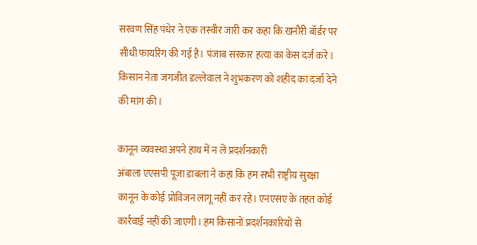सरवण सिंह पंधेर ने एक तस्वीर जारी कर कहा कि खनौरी बॉर्डर पर सीधी फायरिंग की गई है। पंजाब सरकार हत्या का केस दर्ज करे। किसान नेता जगजीत डल्लेवाल ने शुभकरण को शहीद का दर्जा देने की मांग की।

कानून व्यवस्था अपने हाथ में न लें प्रदर्शनकारी
अंबाला एएसपी पूजा डाबला ने कहा कि हम सभी राष्ट्रीय सुरक्षा कानून के कोई प्रोविजन लागू नहीं कर रहे। एनएसए के तहत कोई कार्रवाई नहीं की जाएगी। हम किसानों प्रदर्शनकारियों से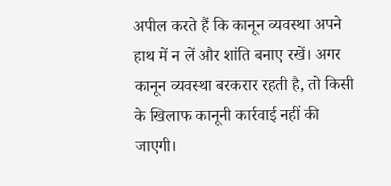अपील करते हैं कि कानून व्यवस्था अपने हाथ में न लें और शांति बनाए रखें। अगर कानून व्यवस्था बरकरार रहती है, तो किसी के खिलाफ कानूनी कार्रवाई नहीं की जाएगी।